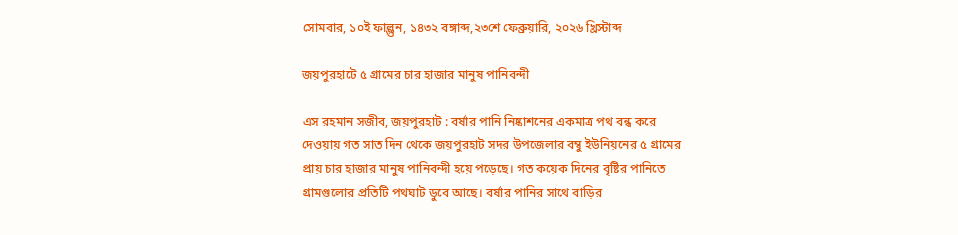সোমবার, ১০ই ফাল্গুন, ১৪৩২ বঙ্গাব্দ,২৩শে ফেব্রুয়ারি, ২০২৬ খ্রিস্টাব্দ

জয়পুরহাটে ৫ গ্রামের চার হাজার মানুষ পানিবন্দী

এস রহমান সজীব, জয়পুরহাট : বর্ষার পানি নিষ্কাশনের একমাত্র পথ বন্ধ করে দেওয়ায় গত সাত দিন থেকে জয়পুরহাট সদর উপজেলার বম্বু ইউনিয়নের ৫ গ্রামের প্রায় চার হাজার মানুষ পানিবন্দী হয়ে পড়েছে। গত কয়েক দিনের বৃষ্টির পানিতে গ্রামগুলোর প্রতিটি পথঘাট ডুবে আছে। বর্ষার পানির সাথে বাড়ির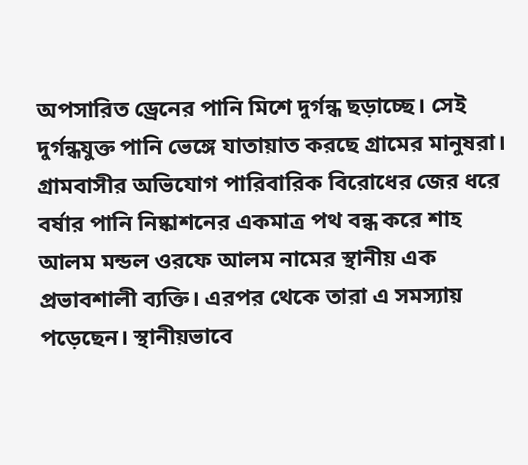অপসারিত ড্রেনের পানি মিশে দুর্গন্ধ ছড়াচ্ছে। সেই দুর্গন্ধযুক্ত পানি ভেঙ্গে যাতায়াত করছে গ্রামের মানুষরা। গ্রামবাসীর অভিযোগ পারিবারিক বিরোধের জের ধরে বর্ষার পানি নিষ্কাশনের একমাত্র পথ বন্ধ করে শাহ আলম মন্ডল ওরফে আলম নামের স্থানীয় এক প্রভাবশালী ব্যক্তি। এরপর থেকে তারা এ সমস্যায় পড়েছেন। স্থানীয়ভাবে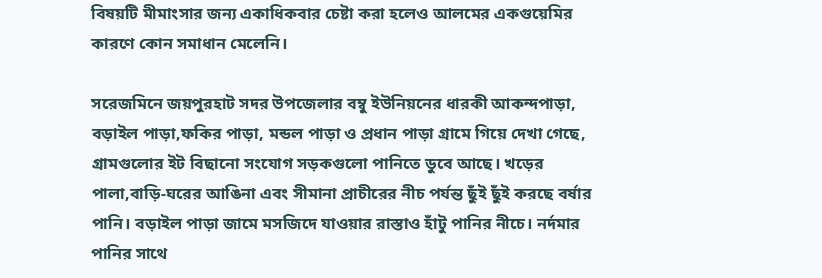বিষয়টি মীমাংসার জন্য একাধিকবার চেষ্টা করা হলেও আলমের একগুয়েমির কারণে কোন সমাধান মেলেনি।

সরেজমিনে জয়পুরহাট সদর উপজেলার বম্বু ইউনিয়নের ধারকী আকন্দপাড়া, বড়াইল পাড়া,ফকির পাড়া, মন্ডল পাড়া ও প্রধান পাড়া গ্রামে গিয়ে দেখা গেছে, গ্রামগুলোর ইট বিছানো সংযোগ সড়কগুলো পানিতে ডুবে আছে। খড়ের পালা,বাড়ি-ঘরের আঙিনা এবং সীমানা প্রাচীরের নীচ পর্যন্ত ছুঁই ছুঁই করছে বর্ষার পানি। বড়াইল পাড়া জামে মসজিদে যাওয়ার রাস্তাও হাঁটু পানির নীচে। নর্দমার পানির সাথে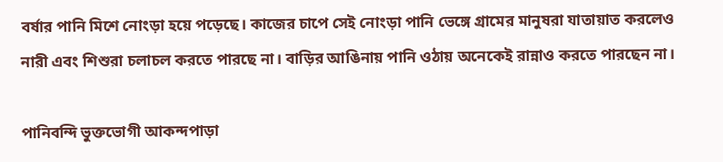বর্ষার পানি মিশে নোংড়া হয়ে পড়েছে। কাজের চাপে সেই নোংড়া পানি ভেঙ্গে গ্রামের মানুষরা যাতায়াত করলেও নারী এবং শিশুরা চলাচল করতে পারছে না। বাড়ির আঙিনায় পানি ওঠায় অনেকেই রান্নাও করতে পারছেন না।

পানিবন্দি ভুক্তভোগী আকন্দপাড়া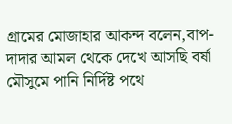গ্রামের মোজাহার আকন্দ বলেন,বাপ-দাদার আমল থেকে দেখে আসছি বর্ষা মৌসুমে পানি নির্দিষ্ট পথে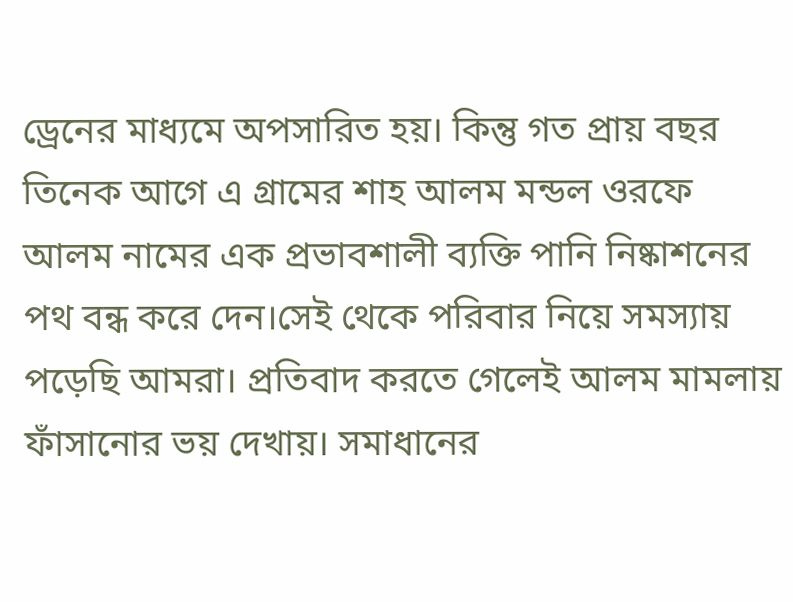ড্রেনের মাধ্যমে অপসারিত হয়। কিন্তু গত প্রায় বছর তিনেক আগে এ গ্রামের শাহ আলম মন্ডল ওরফে আলম নামের এক প্রভাবশালী ব্যক্তি পানি নিষ্কাশনের পথ বন্ধ করে দেন।সেই থেকে পরিবার নিয়ে সমস্যায় পড়েছি আমরা। প্রতিবাদ করতে গেলেই আলম মামলায় ফাঁসানোর ভয় দেখায়। সমাধানের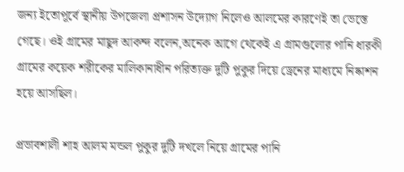জন্য ইতোপূর্বে স্থানীয় উপজেলা প্রশাসন উদ্যোগ নিলেও আলমের কারণেই তা ভেস্তে গেছে। ওই গ্রামের মাছুদ আকন্দ বলেন,অনেক আগে থেকেই এ গ্রামগুলোর পানি ধারকী গ্রামের কয়েক শরীকের মালিকানাধীন পরিত্যক্ত দুটি পুকুর দিয়ে ড্রেনের মাধ্যমে নিষ্কাশন হয়ে আসছিল।

প্রভাবশালী শাহ আলম মন্ডল পুকুর দুটি দখলে নিয়ে গ্রামের পানি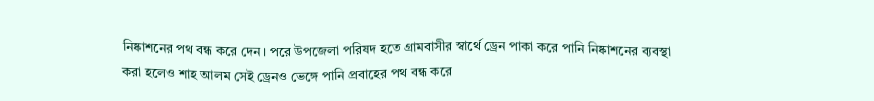নিষ্কাশনের পথ বন্ধ করে দেন। পরে উপজেলা পরিষদ হতে গ্রামবাসীর স্বার্থে ড্রেন পাকা করে পানি নিষ্কাশনের ব্যবস্থা করা হলেও শাহ আলম সেই ড্রেনও ভেঙ্গে পানি প্রবাহের পথ বন্ধ করে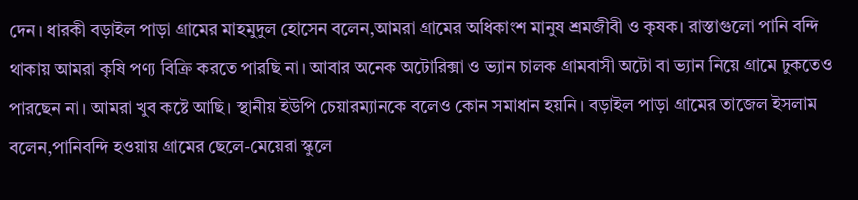দেন। ধারকী বড়াইল পাড়া গ্রামের মাহমুদুল হোসেন বলেন,আমরা গ্রামের অধিকাংশ মানুষ শ্রমজীবী ও কৃষক। রাস্তাগুলো পানি বন্দি থাকায় আমরা কৃষি পণ্য বিক্রি করতে পারছি না। আবার অনেক অটোরিক্সা ও ভ্যান চালক গ্রামবাসী অটো বা ভ্যান নিয়ে গ্রামে ঢুকতেও পারছেন না। আমরা খুব কষ্টে আছি। স্থানীয় ইউপি চেয়ারম্যানকে বলেও কোন সমাধান হয়নি। বড়াইল পাড়া গ্রামের তাজেল ইসলাম বলেন,পানিবন্দি হওয়ায় গ্রামের ছেলে-মেয়েরা স্কুলে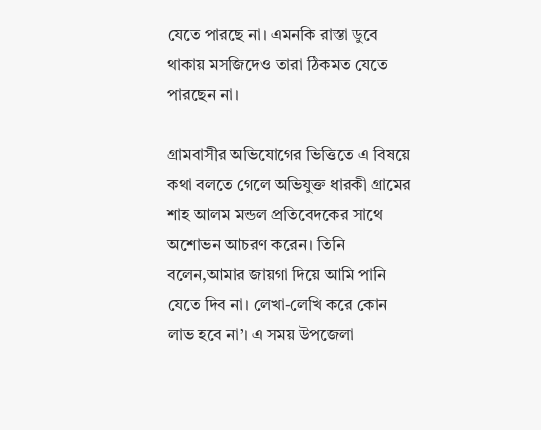যেতে পারছে না। এমনকি রাস্তা ডুবে থাকায় মসজিদেও তারা ঠিকমত যেতে পারছেন না।

গ্রামবাসীর অভিযোগের ভিত্তিতে এ বিষয়ে কথা বলতে গেলে অভিযুক্ত ধারকী গ্রামের শাহ আলম মন্ডল প্রতিবেদকের সাথে অশোভন আচরণ করেন। তিনি বলেন,আমার জায়গা দিয়ে আমি পানি যেতে দিব না। লেখা-লেখি করে কোন লাভ হবে না’। এ সময় উপজেলা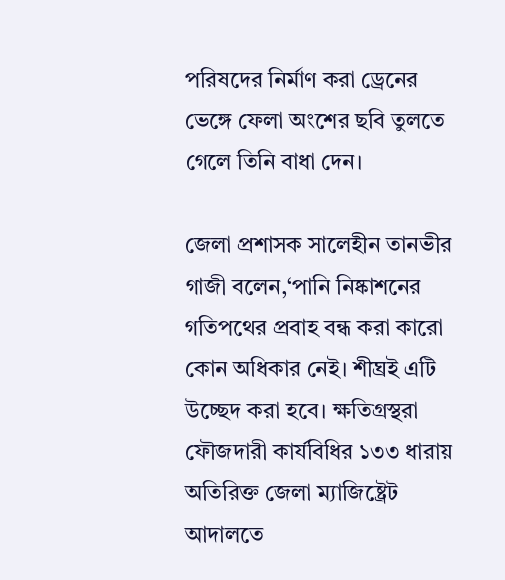পরিষদের নির্মাণ করা ড্রেনের ভেঙ্গে ফেলা অংশের ছবি তুলতে গেলে তিনি বাধা দেন।

জেলা প্রশাসক সালেহীন তানভীর গাজী বলেন,‘পানি নিষ্কাশনের গতিপথের প্রবাহ বন্ধ করা কারো কোন অধিকার নেই। শীঘ্রই এটি উচ্ছেদ করা হবে। ক্ষতিগ্রস্থরা ফৌজদারী কার্যবিধির ১৩৩ ধারায় অতিরিক্ত জেলা ম্যাজিষ্ট্রেট আদালতে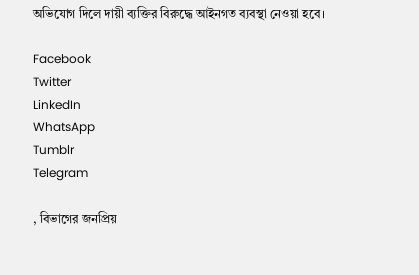অভিযোগ দিলে দায়ী ব্যক্তির বিরুদ্ধে আইনগত ব্যবস্থা নেওয়া হবে।

Facebook
Twitter
LinkedIn
WhatsApp
Tumblr
Telegram

, বিভাগের জনপ্রিয়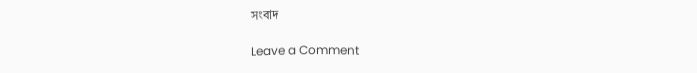সংবাদ

Leave a Comment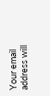Your email address will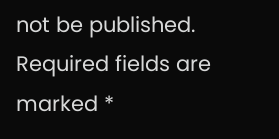not be published. Required fields are marked *